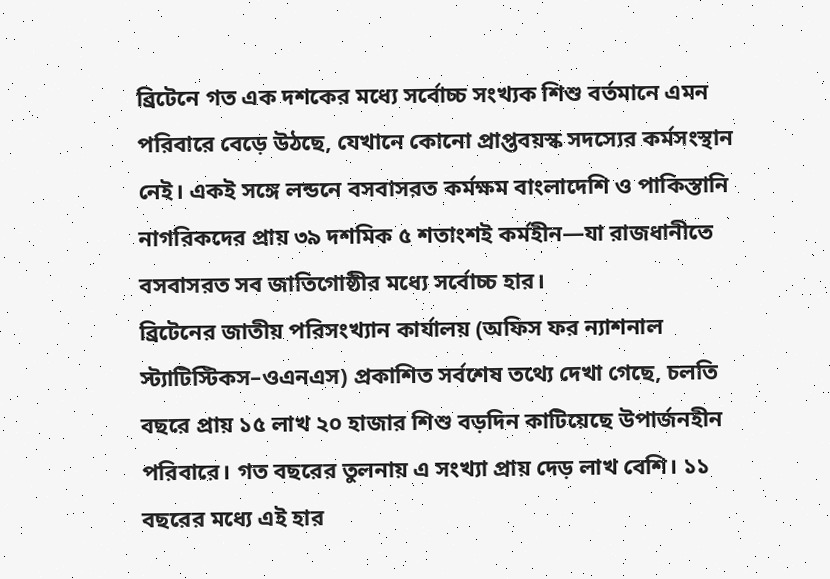ব্রিটেনে গত এক দশকের মধ্যে সর্বোচ্চ সংখ্যক শিশু বর্তমানে এমন পরিবারে বেড়ে উঠছে, যেখানে কোনো প্রাপ্তবয়স্ক সদস্যের কর্মসংস্থান নেই। একই সঙ্গে লন্ডনে বসবাসরত কর্মক্ষম বাংলাদেশি ও পাকিস্তানি নাগরিকদের প্রায় ৩৯ দশমিক ৫ শতাংশই কর্মহীন—যা রাজধানীতে বসবাসরত সব জাতিগোষ্ঠীর মধ্যে সর্বোচ্চ হার।
ব্রিটেনের জাতীয় পরিসংখ্যান কার্যালয় (অফিস ফর ন্যাশনাল স্ট্যাটিস্টিকস–ওএনএস) প্রকাশিত সর্বশেষ তথ্যে দেখা গেছে, চলতি বছরে প্রায় ১৫ লাখ ২০ হাজার শিশু বড়দিন কাটিয়েছে উপার্জনহীন পরিবারে। গত বছরের তুলনায় এ সংখ্যা প্রায় দেড় লাখ বেশি। ১১ বছরের মধ্যে এই হার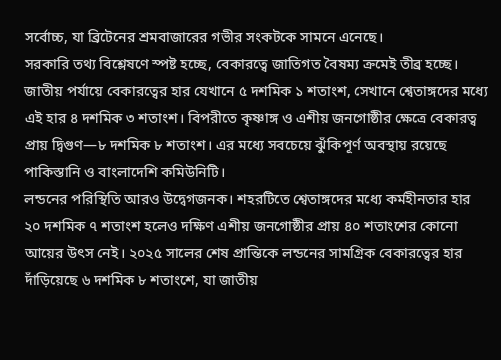সর্বোচ্চ, যা ব্রিটেনের শ্রমবাজারের গভীর সংকটকে সামনে এনেছে।
সরকারি তথ্য বিশ্লেষণে স্পষ্ট হচ্ছে, বেকারত্বে জাতিগত বৈষম্য ক্রমেই তীব্র হচ্ছে। জাতীয় পর্যায়ে বেকারত্বের হার যেখানে ৫ দশমিক ১ শতাংশ, সেখানে শ্বেতাঙ্গদের মধ্যে এই হার ৪ দশমিক ৩ শতাংশ। বিপরীতে কৃষ্ণাঙ্গ ও এশীয় জনগোষ্ঠীর ক্ষেত্রে বেকারত্ব প্রায় দ্বিগুণ—৮ দশমিক ৮ শতাংশ। এর মধ্যে সবচেয়ে ঝুঁকিপূর্ণ অবস্থায় রয়েছে পাকিস্তানি ও বাংলাদেশি কমিউনিটি।
লন্ডনের পরিস্থিতি আরও উদ্বেগজনক। শহরটিতে শ্বেতাঙ্গদের মধ্যে কর্মহীনতার হার ২০ দশমিক ৭ শতাংশ হলেও দক্ষিণ এশীয় জনগোষ্ঠীর প্রায় ৪০ শতাংশের কোনো আয়ের উৎস নেই। ২০২৫ সালের শেষ প্রান্তিকে লন্ডনের সামগ্রিক বেকারত্বের হার দাঁড়িয়েছে ৬ দশমিক ৮ শতাংশে, যা জাতীয়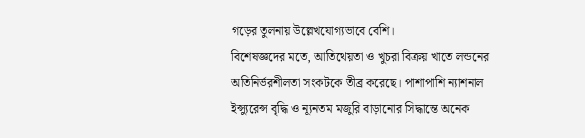গড়ের তুলনায় উল্লেখযোগ্যভাবে বেশি।
বিশেষজ্ঞদের মতে, আতিথেয়তা ও খুচরা বিক্রয় খাতে লন্ডনের অতিনির্ভরশীলতা সংকটকে তীব্র করেছে। পাশাপাশি ন্যাশনাল ইন্স্যুরেন্স বৃদ্ধি ও ন্যূনতম মজুরি বাড়ানোর সিদ্ধান্তে অনেক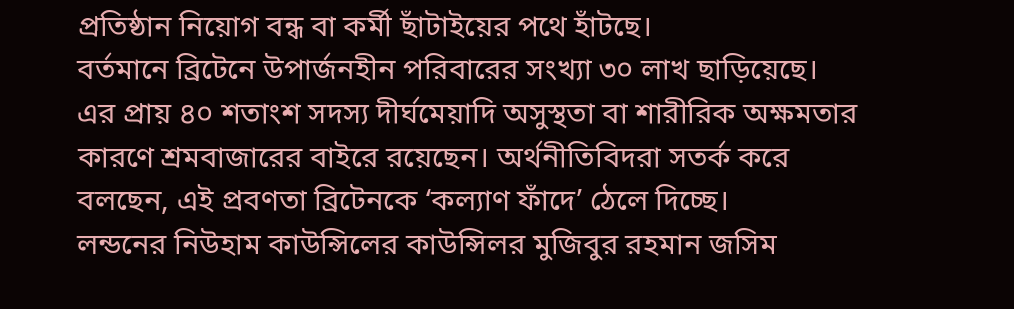প্রতিষ্ঠান নিয়োগ বন্ধ বা কর্মী ছাঁটাইয়ের পথে হাঁটছে।
বর্তমানে ব্রিটেনে উপার্জনহীন পরিবারের সংখ্যা ৩০ লাখ ছাড়িয়েছে। এর প্রায় ৪০ শতাংশ সদস্য দীর্ঘমেয়াদি অসুস্থতা বা শারীরিক অক্ষমতার কারণে শ্রমবাজারের বাইরে রয়েছেন। অর্থনীতিবিদরা সতর্ক করে বলছেন, এই প্রবণতা ব্রিটেনকে ‘কল্যাণ ফাঁদে’ ঠেলে দিচ্ছে।
লন্ডনের নিউহাম কাউন্সিলের কাউন্সিলর মুজিবুর রহমান জসিম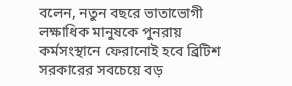বলেন, নতুন বছরে ভাতাভোগী লক্ষাধিক মানুষকে পুনরায় কর্মসংস্থানে ফেরানোই হবে ব্রিটিশ সরকারের সবচেয়ে বড়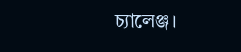চ্যালেঞ্জ।